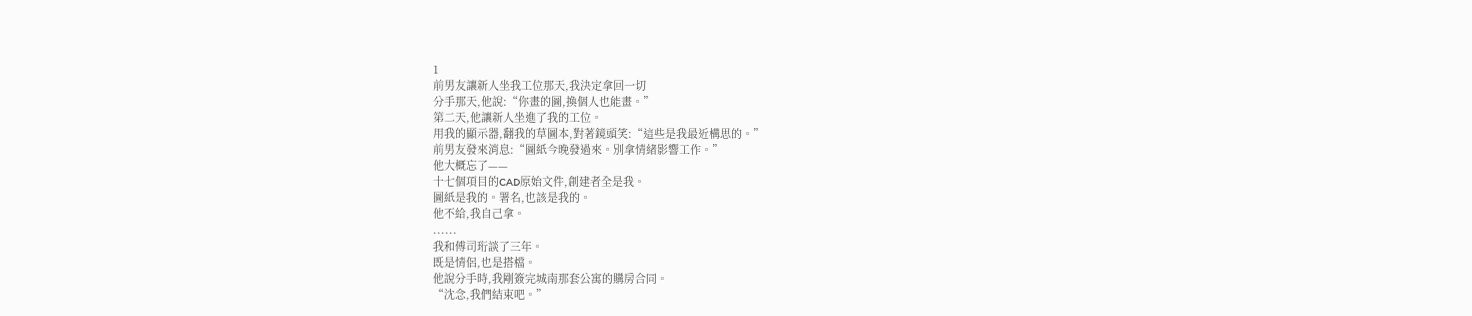1
前男友讓新人坐我工位那天,我決定拿回一切
分手那天,他說:“你畫的圖,換個人也能畫。”
第二天,他讓新人坐進了我的工位。
用我的顯示器,翻我的草圖本,對著鏡頭笑:“這些是我最近構思的。”
前男友發來消息:“圖紙今晚發過來。別拿情緒影響工作。”
他大概忘了——
十七個項目的CAD原始文件,創建者全是我。
圖紙是我的。署名,也該是我的。
他不給,我自己拿。
......
我和傅司珩談了三年。
既是情侶,也是搭檔。
他說分手時,我剛簽完城南那套公寓的購房合同。
“沈念,我們結束吧。”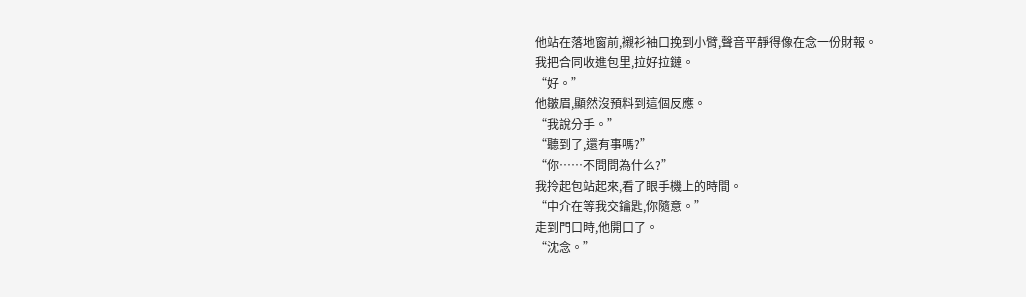他站在落地窗前,襯衫袖口挽到小臂,聲音平靜得像在念一份財報。
我把合同收進包里,拉好拉鏈。
“好。”
他皺眉,顯然沒預料到這個反應。
“我說分手。”
“聽到了,還有事嗎?”
“你……不問問為什么?”
我拎起包站起來,看了眼手機上的時間。
“中介在等我交鑰匙,你隨意。”
走到門口時,他開口了。
“沈念。”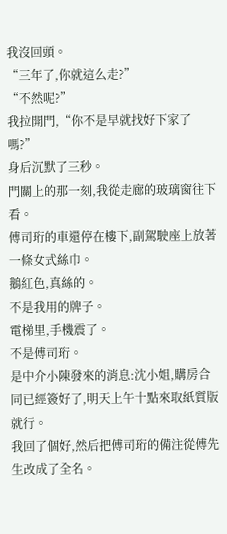我沒回頭。
“三年了,你就這么走?”
“不然呢?”
我拉開門,“你不是早就找好下家了嗎?”
身后沉默了三秒。
門關上的那一刻,我從走廊的玻璃窗往下看。
傅司珩的車還停在樓下,副駕駛座上放著一條女式絲巾。
鵝紅色,真絲的。
不是我用的牌子。
電梯里,手機震了。
不是傅司珩。
是中介小陳發來的消息:沈小姐,購房合同已經簽好了,明天上午十點來取紙質版就行。
我回了個好,然后把傅司珩的備注從傅先生改成了全名。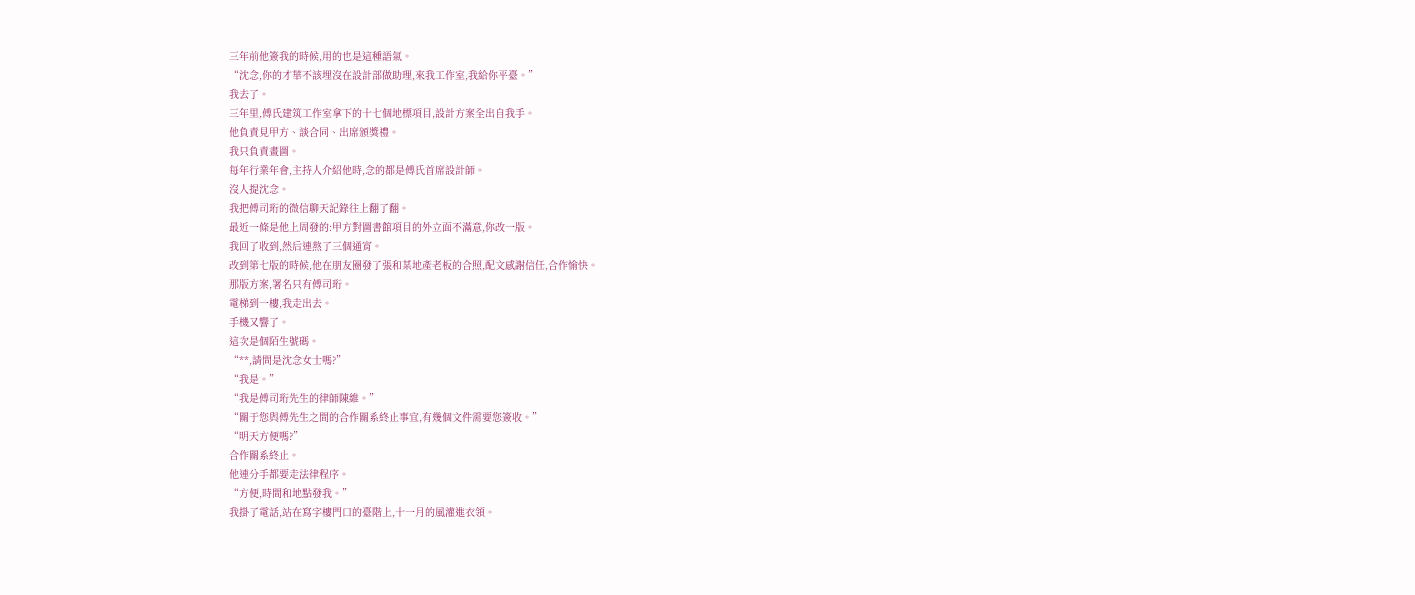三年前他簽我的時候,用的也是這種語氣。
“沈念,你的才華不該埋沒在設計部做助理,來我工作室,我給你平臺。”
我去了。
三年里,傅氏建筑工作室拿下的十七個地標項目,設計方案全出自我手。
他負責見甲方、談合同、出席頒獎禮。
我只負責畫圖。
每年行業年會,主持人介紹他時,念的都是傅氏首席設計師。
沒人提沈念。
我把傅司珩的微信聊天記錄往上翻了翻。
最近一條是他上周發的:甲方對圖書館項目的外立面不滿意,你改一版。
我回了收到,然后連熬了三個通宵。
改到第七版的時候,他在朋友圈發了張和某地產老板的合照,配文感謝信任,合作愉快。
那版方案,署名只有傅司珩。
電梯到一樓,我走出去。
手機又響了。
這次是個陌生號碼。
“**,請問是沈念女士嗎?”
“我是。”
“我是傅司珩先生的律師陳維。”
“關于您與傅先生之間的合作關系終止事宜,有幾個文件需要您簽收。”
“明天方便嗎?”
合作關系終止。
他連分手都要走法律程序。
“方便,時間和地點發我。”
我掛了電話,站在寫字樓門口的臺階上,十一月的風灌進衣領。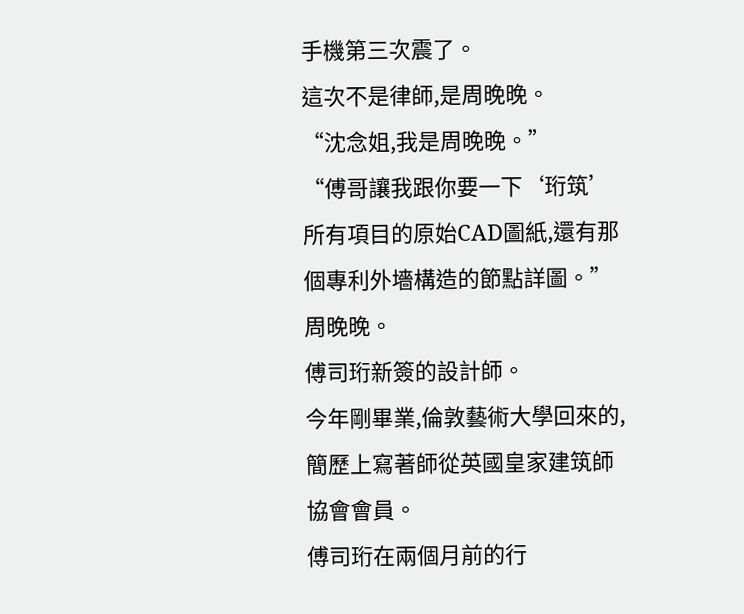手機第三次震了。
這次不是律師,是周晚晚。
“沈念姐,我是周晚晚。”
“傅哥讓我跟你要一下‘珩筑’所有項目的原始CAD圖紙,還有那個專利外墻構造的節點詳圖。”
周晚晚。
傅司珩新簽的設計師。
今年剛畢業,倫敦藝術大學回來的,簡歷上寫著師從英國皇家建筑師協會會員。
傅司珩在兩個月前的行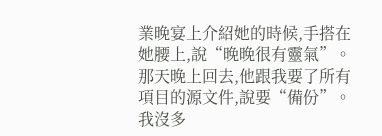業晚宴上介紹她的時候,手搭在她腰上,說“晚晚很有靈氣”。
那天晚上回去,他跟我要了所有項目的源文件,說要“備份”。
我沒多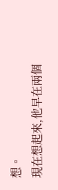想。
現在想起來,他早在兩個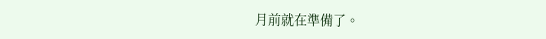月前就在準備了。